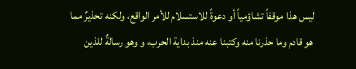ليس هذا موقفاً تشاؤمياً أو دعوةً للاستسلام للأمر الواقع، ولكنه تحذيرٌ مما هو قادم وما حذرنا منه وكتبنا عنه منذ بداية الحرب، و وهو رسالةٌ للذين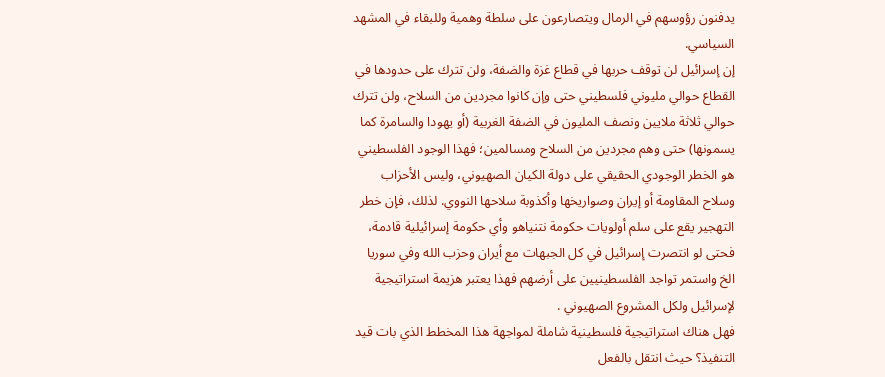يدفنون رؤوسهم في الرمال ويتصارعون على سلطة وهمية وللبقاء في المشهد السياسي.
إن إسرائيل لن توقف حربها في قطاع غزة والضفة، ولن تترك على حدودها في القطاع حوالي مليوني فلسطيني حتى وإن كانوا مجردين من السلاح، ولن تترك حوالي ثلاثة ملايين ونصف المليون في الضفة الغربية (أو يهودا والسامرة كما يسمونها) حتى وهم مجردين من السلاح ومسالمين؛ فهذا الوجود الفلسطيني هو الخطر الوجودي الحقيقي على دولة الكيان الصهيوني، وليس الأحزاب وسلاح المقاومة أو إيران وصواريخها وأكذوبة سلاحها النووي. لذلك، فإن خطر التهجير يقع على سلم أولويات حكومة نتنياهو وأي حكومة إسرائيلية قادمة، فحتى لو انتصرت إسرائيل في كل الجبهات مع أيران وحزب الله وفي سوريا الخ واستمر تواجد الفلسطينيين على أرضهم فهذا يعتبر هزيمة استراتيجية لإسرائيل ولكل المشروع الصهيوني .
فهل هناك استراتيجية فلسطينية شاملة لمواجهة هذا المخطط الذي بات قيد التنفيذ؟ حيث انتقل بالفعل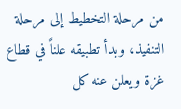من مرحلة التخطيط إلى مرحلة التنفيذ، وبدأ تطبيقه علناً في قطاع غزة ويعلن عنه كل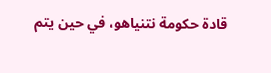قادة حكومة نتنياهو، في حين يتم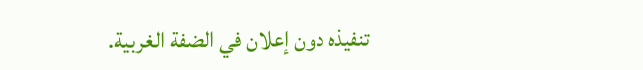تنفيذه دون إعلان في الضفة الغربية.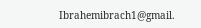Ibrahemibrach1@gmail.